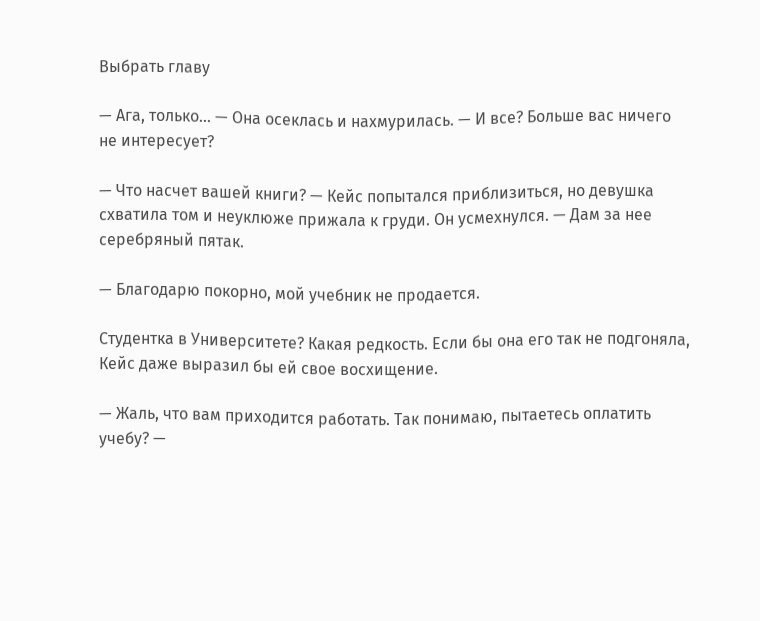Выбрать главу

— Ага, только… — Она осеклась и нахмурилась. — И все? Больше вас ничего не интересует?

— Что насчет вашей книги? — Кейс попытался приблизиться, но девушка схватила том и неуклюже прижала к груди. Он усмехнулся. — Дам за нее серебряный пятак.

— Благодарю покорно, мой учебник не продается.

Студентка в Университете? Какая редкость. Если бы она его так не подгоняла, Кейс даже выразил бы ей свое восхищение.

— Жаль, что вам приходится работать. Так понимаю, пытаетесь оплатить учебу? —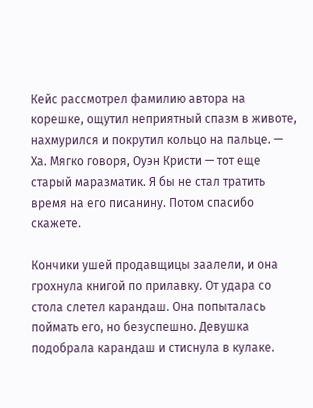Кейс рассмотрел фамилию автора на корешке, ощутил неприятный спазм в животе, нахмурился и покрутил кольцо на пальце. — Ха. Мягко говоря, Оуэн Кристи — тот еще старый маразматик. Я бы не стал тратить время на его писанину. Потом спасибо скажете.

Кончики ушей продавщицы заалели, и она грохнула книгой по прилавку. От удара со стола слетел карандаш. Она попыталась поймать его, но безуспешно. Девушка подобрала карандаш и стиснула в кулаке.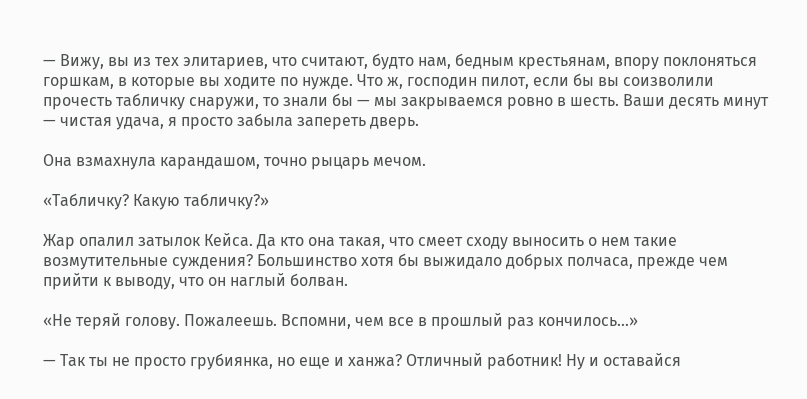— Вижу, вы из тех элитариев, что считают, будто нам, бедным крестьянам, впору поклоняться горшкам, в которые вы ходите по нужде. Что ж, господин пилот, если бы вы соизволили прочесть табличку снаружи, то знали бы — мы закрываемся ровно в шесть. Ваши десять минут — чистая удача, я просто забыла запереть дверь.

Она взмахнула карандашом, точно рыцарь мечом.

«Табличку? Какую табличку?»

Жар опалил затылок Кейса. Да кто она такая, что смеет сходу выносить о нем такие возмутительные суждения? Большинство хотя бы выжидало добрых полчаса, прежде чем прийти к выводу, что он наглый болван.

«Не теряй голову. Пожалеешь. Вспомни, чем все в прошлый раз кончилось…»

— Так ты не просто грубиянка, но еще и ханжа? Отличный работник! Ну и оставайся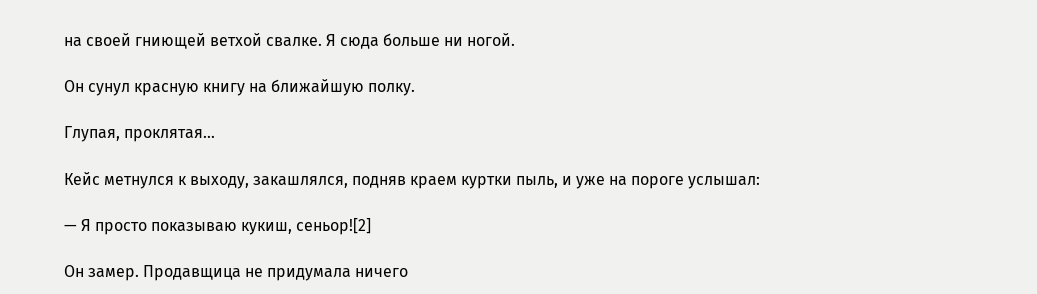на своей гниющей ветхой свалке. Я сюда больше ни ногой.

Он сунул красную книгу на ближайшую полку.

Глупая, проклятая…

Кейс метнулся к выходу, закашлялся, подняв краем куртки пыль, и уже на пороге услышал:

— Я просто показываю кукиш, сеньор![2]

Он замер. Продавщица не придумала ничего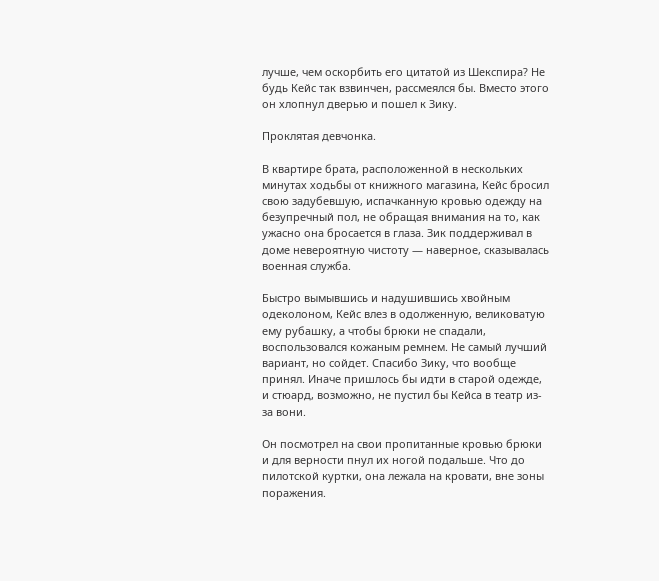лучше, чем оскорбить его цитатой из Шекспира? Не будь Кейс так взвинчен, рассмеялся бы. Вместо этого он хлопнул дверью и пошел к Зику.

Проклятая девчонка.

В квартире брата, расположенной в нескольких минутах ходьбы от книжного магазина, Кейс бросил свою задубевшую, испачканную кровью одежду на безупречный пол, не обращая внимания на то, как ужасно она бросается в глаза. Зик поддерживал в доме невероятную чистоту — наверное, сказывалась военная служба.

Быстро вымывшись и надушившись хвойным одеколоном, Кейс влез в одолженную, великоватую ему рубашку, а чтобы брюки не спадали, воспользовался кожаным ремнем. Не самый лучший вариант, но сойдет. Спасибо Зику, что вообще принял. Иначе пришлось бы идти в старой одежде, и стюард, возможно, не пустил бы Кейса в театр из-за вони.

Он посмотрел на свои пропитанные кровью брюки и для верности пнул их ногой подальше. Что до пилотской куртки, она лежала на кровати, вне зоны поражения.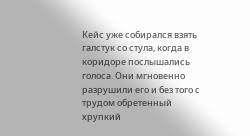Кейс уже собирался взять галстук со стула, когда в коридоре послышались голоса. Они мгновенно разрушили его и без того с трудом обретенный хрупкий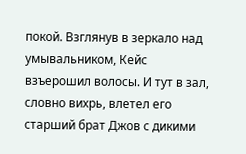покой. Взглянув в зеркало над умывальником, Кейс взъерошил волосы. И тут в зал, словно вихрь, влетел его старший брат Джов с дикими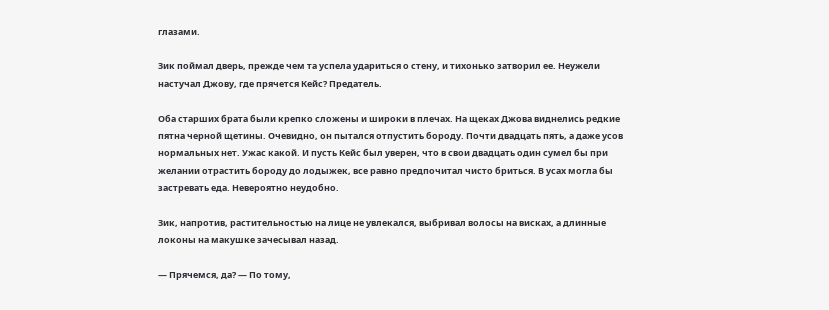глазами.

Зик поймал дверь, прежде чем та успела удариться о стену, и тихонько затворил ее. Неужели настучал Джову, где прячется Кейс? Предатель.

Оба старших брата были крепко сложены и широки в плечах. На щеках Джова виднелись редкие пятна черной щетины. Очевидно, он пытался отпустить бороду. Почти двадцать пять, а даже усов нормальных нет. Ужас какой. И пусть Кейс был уверен, что в свои двадцать один сумел бы при желании отрастить бороду до лодыжек, все равно предпочитал чисто бриться. В усах могла бы застревать еда. Невероятно неудобно.

Зик, напротив, растительностью на лице не увлекался, выбривал волосы на висках, а длинные локоны на макушке зачесывал назад.

— Прячемся, да? — По тому,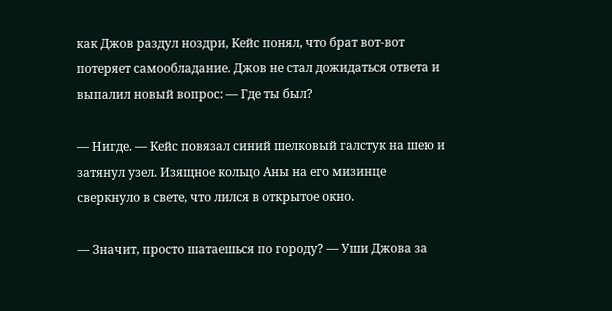как Джов раздул ноздри, Кейс понял, что брат вот-вот потеряет самообладание. Джов не стал дожидаться ответа и выпалил новый вопрос: — Где ты был?

— Нигде. — Кейс повязал синий шелковый галстук на шею и затянул узел. Изящное кольцо Аны на его мизинце сверкнуло в свете, что лился в открытое окно.

— Значит, просто шатаешься по городу? — Уши Джова за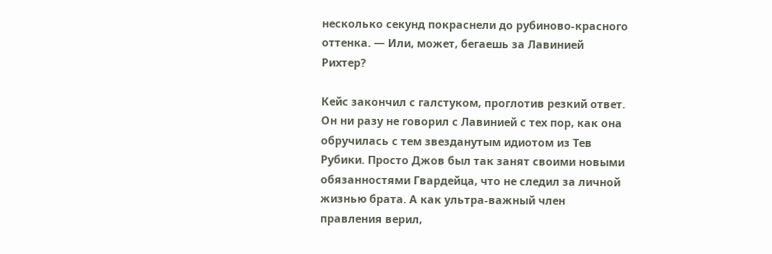несколько секунд покраснели до рубиново-красного оттенка. — Или, может, бегаешь за Лавинией Рихтер?

Кейс закончил с галстуком, проглотив резкий ответ. Он ни разу не говорил с Лавинией с тех пор, как она обручилась с тем звезданутым идиотом из Тев Рубики. Просто Джов был так занят своими новыми обязанностями Гвардейца, что не следил за личной жизнью брата. А как ультра-важный член правления верил,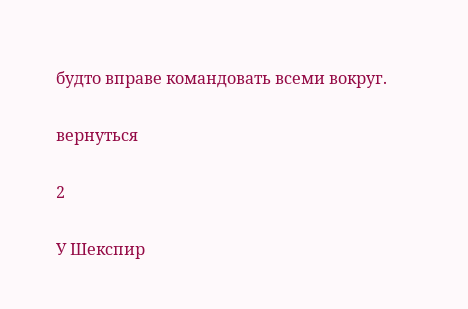будто вправе командовать всеми вокруг.

вернуться

2

У Шекспир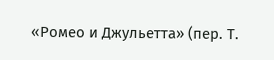«Ромео и Джульетта» (пер. Т.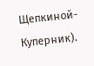Щепкиной-Куперник).